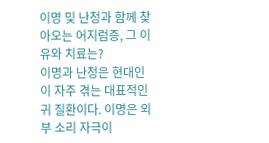이명 및 난청과 함께 찾아오는 어지럼증, 그 이유와 치료는?
이명과 난청은 현대인이 자주 겪는 대표적인 귀 질환이다. 이명은 외부 소리 자극이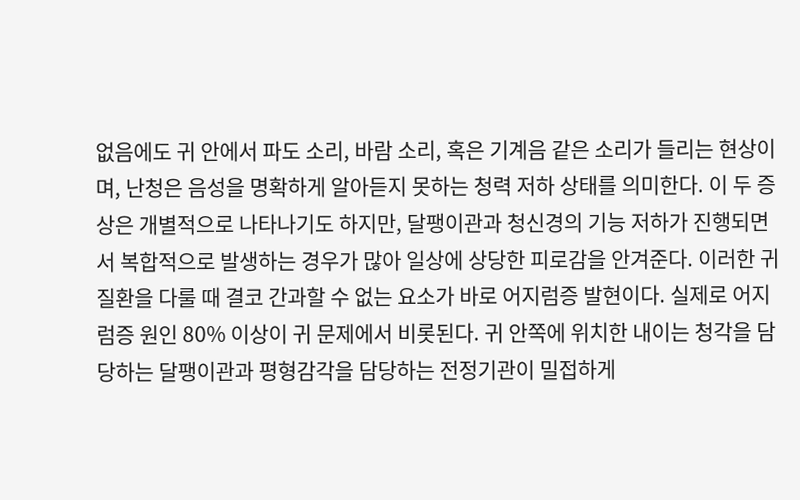없음에도 귀 안에서 파도 소리, 바람 소리, 혹은 기계음 같은 소리가 들리는 현상이며, 난청은 음성을 명확하게 알아듣지 못하는 청력 저하 상태를 의미한다. 이 두 증상은 개별적으로 나타나기도 하지만, 달팽이관과 청신경의 기능 저하가 진행되면서 복합적으로 발생하는 경우가 많아 일상에 상당한 피로감을 안겨준다. 이러한 귀 질환을 다룰 때 결코 간과할 수 없는 요소가 바로 어지럼증 발현이다. 실제로 어지럼증 원인 80% 이상이 귀 문제에서 비롯된다. 귀 안쪽에 위치한 내이는 청각을 담당하는 달팽이관과 평형감각을 담당하는 전정기관이 밀접하게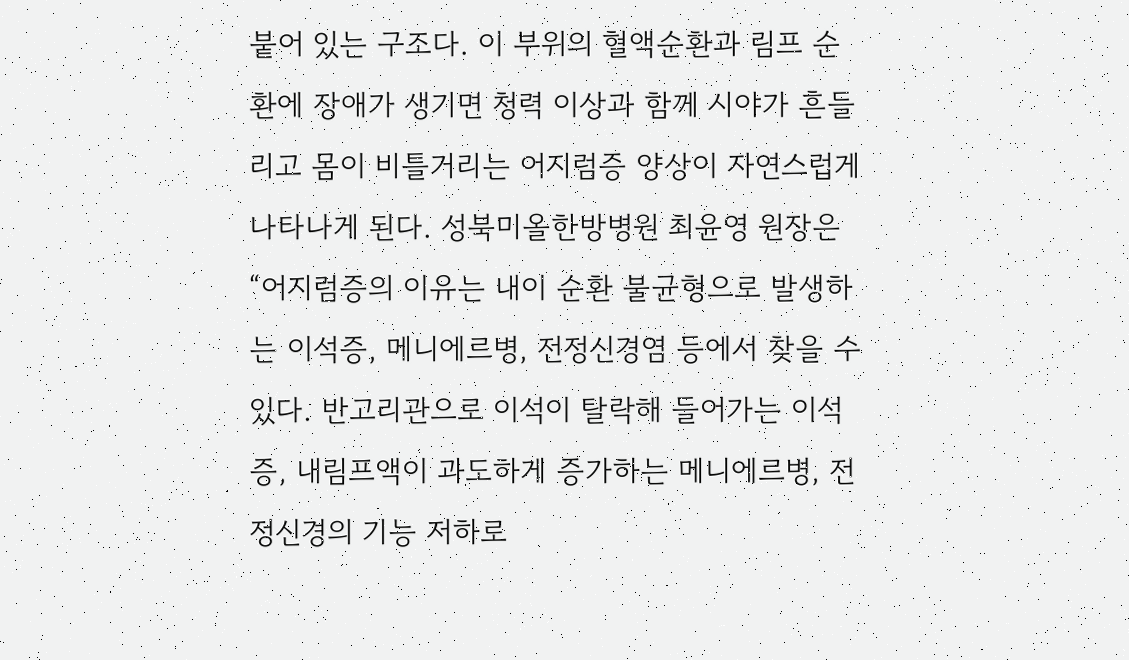붙어 있는 구조다. 이 부위의 혈액순환과 림프 순환에 장애가 생기면 청력 이상과 함께 시야가 흔들리고 몸이 비틀거리는 어지럼증 양상이 자연스럽게 나타나게 된다. 성북미올한방병원 최윤영 원장은 “어지럼증의 이유는 내이 순환 불균형으로 발생하는 이석증, 메니에르병, 전정신경염 등에서 찾을 수 있다. 반고리관으로 이석이 탈락해 들어가는 이석증, 내림프액이 과도하게 증가하는 메니에르병, 전정신경의 기능 저하로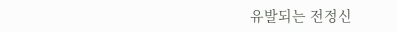유발되는 전정신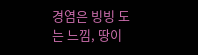경염은 빙빙 도는 느낌, 땅이